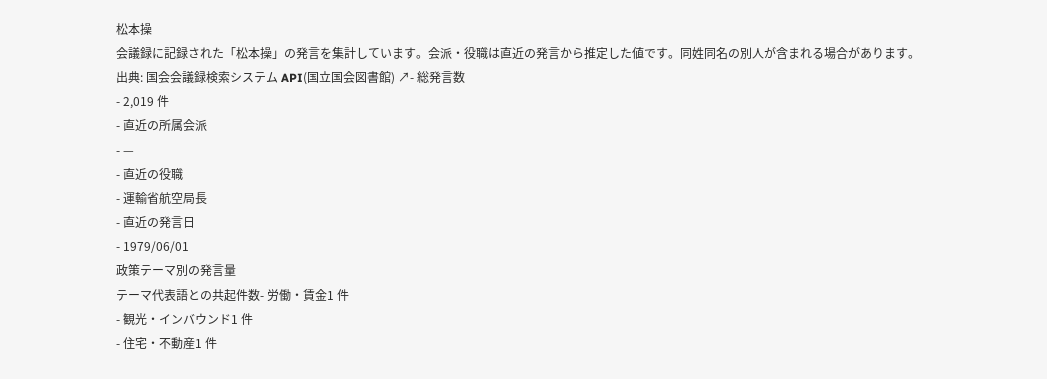松本操
会議録に記録された「松本操」の発言を集計しています。会派・役職は直近の発言から推定した値です。同姓同名の別人が含まれる場合があります。
出典: 国会会議録検索システム API(国立国会図書館) ↗- 総発言数
- 2,019 件
- 直近の所属会派
- —
- 直近の役職
- 運輸省航空局長
- 直近の発言日
- 1979/06/01
政策テーマ別の発言量
テーマ代表語との共起件数- 労働・賃金1 件
- 観光・インバウンド1 件
- 住宅・不動産1 件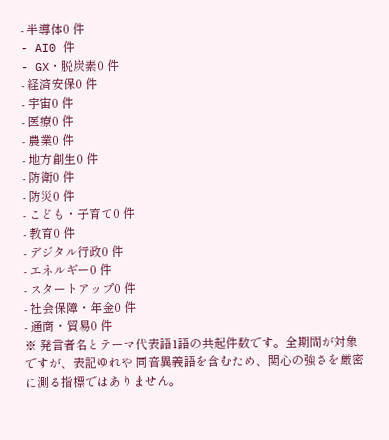- 半導体0 件
- AI0 件
- GX・脱炭素0 件
- 経済安保0 件
- 宇宙0 件
- 医療0 件
- 農業0 件
- 地方創生0 件
- 防衛0 件
- 防災0 件
- こども・子育て0 件
- 教育0 件
- デジタル行政0 件
- エネルギー0 件
- スタートアップ0 件
- 社会保障・年金0 件
- 通商・貿易0 件
※ 発言者名とテーマ代表語1語の共起件数です。全期間が対象ですが、表記ゆれや 同音異義語を含むため、関心の強さを厳密に測る指標ではありません。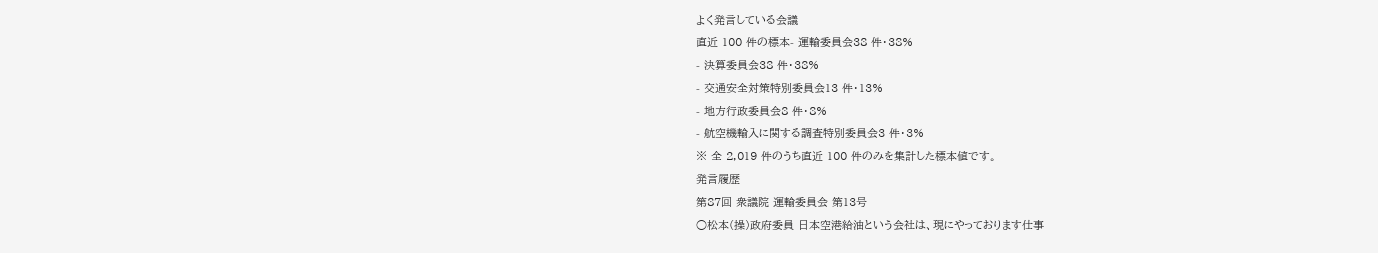よく発言している会議
直近 100 件の標本- 運輸委員会38 件・38%
- 決算委員会38 件・38%
- 交通安全対策特別委員会13 件・13%
- 地方行政委員会8 件・8%
- 航空機輸入に関する調査特別委員会3 件・3%
※ 全 2,019 件のうち直近 100 件のみを集計した標本値です。
発言履歴
第87回 衆議院 運輸委員会 第13号
○松本(操)政府委員 日本空港給油という会社は、現にやっております仕事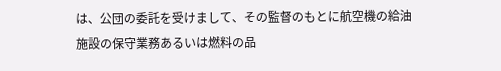は、公団の委託を受けまして、その監督のもとに航空機の給油施設の保守業務あるいは燃料の品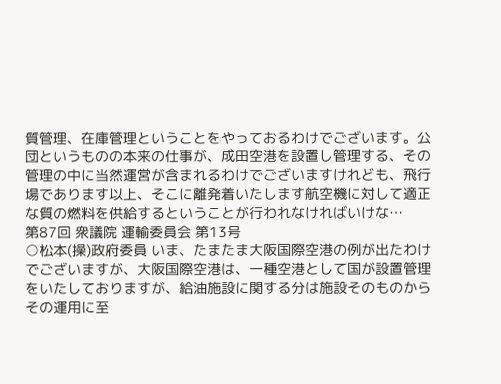質管理、在庫管理ということをやっておるわけでございます。公団というものの本来の仕事が、成田空港を設置し管理する、その管理の中に当然運営が含まれるわけでございますけれども、飛行場であります以上、そこに離発着いたします航空機に対して適正な質の燃料を供給するということが行われなければいけな…
第87回 衆議院 運輸委員会 第13号
○松本(操)政府委員 いま、たまたま大阪国際空港の例が出たわけでございますが、大阪国際空港は、一種空港として国が設置管理をいたしておりますが、給油施設に関する分は施設そのものからその運用に至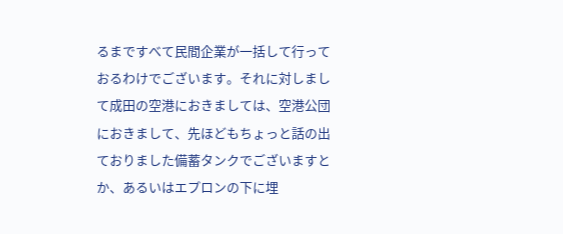るまですべて民間企業が一括して行っておるわけでございます。それに対しまして成田の空港におきましては、空港公団におきまして、先ほどもちょっと話の出ておりました備蓄タンクでございますとか、あるいはエプロンの下に埋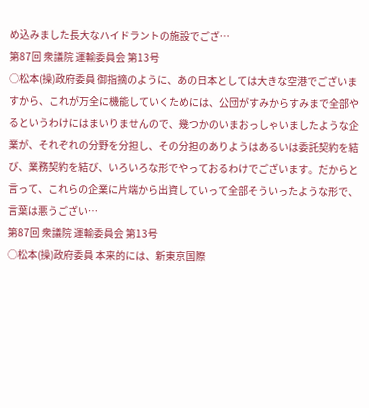め込みました長大なハイドラントの施設でござ…
第87回 衆議院 運輸委員会 第13号
○松本(操)政府委員 御指摘のように、あの日本としては大きな空港でございますから、これが万全に機能していくためには、公団がすみからすみまで全部やるというわけにはまいりませんので、幾つかのいまおっしゃいましたような企業が、それぞれの分野を分担し、その分担のありようはあるいは委託契約を結び、業務契約を結び、いろいろな形でやっておるわけでございます。だからと言って、これらの企業に片端から出資していって全部そういったような形で、言葉は悪うござい…
第87回 衆議院 運輸委員会 第13号
○松本(操)政府委員 本来的には、新東京国際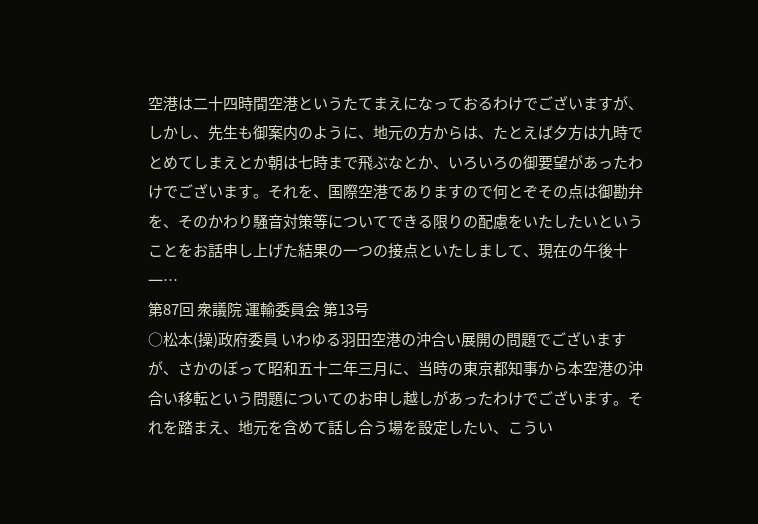空港は二十四時間空港というたてまえになっておるわけでございますが、しかし、先生も御案内のように、地元の方からは、たとえば夕方は九時でとめてしまえとか朝は七時まで飛ぶなとか、いろいろの御要望があったわけでございます。それを、国際空港でありますので何とぞその点は御勘弁を、そのかわり騒音対策等についてできる限りの配慮をいたしたいということをお話申し上げた結果の一つの接点といたしまして、現在の午後十一…
第87回 衆議院 運輸委員会 第13号
○松本(操)政府委員 いわゆる羽田空港の沖合い展開の問題でございますが、さかのぼって昭和五十二年三月に、当時の東京都知事から本空港の沖合い移転という問題についてのお申し越しがあったわけでございます。それを踏まえ、地元を含めて話し合う場を設定したい、こうい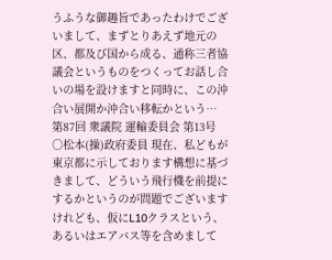うふうな御趣旨であったわけでございまして、まずとりあえず地元の区、都及び国から成る、通称三者協議会というものをつくってお話し合いの場を設けますと同時に、この沖合い展開か沖合い移転かという…
第87回 衆議院 運輸委員会 第13号
○松本(操)政府委員 現在、私どもが東京都に示しております構想に基づきまして、どういう飛行機を前提にするかというのが問題でございますけれども、仮にL10クラスという、あるいはエアバス等を含めまして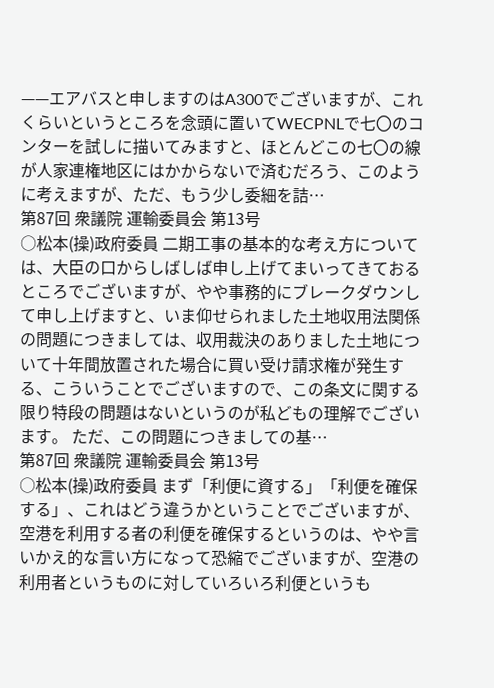——エアバスと申しますのはA300でございますが、これくらいというところを念頭に置いてWECPNLで七〇のコンターを試しに描いてみますと、ほとんどこの七〇の線が人家連権地区にはかからないで済むだろう、このように考えますが、ただ、もう少し委細を詰…
第87回 衆議院 運輸委員会 第13号
○松本(操)政府委員 二期工事の基本的な考え方については、大臣の口からしばしば申し上げてまいってきておるところでございますが、やや事務的にブレークダウンして申し上げますと、いま仰せられました土地収用法関係の問題につきましては、収用裁決のありました土地について十年間放置された場合に買い受け請求権が発生する、こういうことでございますので、この条文に関する限り特段の問題はないというのが私どもの理解でございます。 ただ、この問題につきましての基…
第87回 衆議院 運輸委員会 第13号
○松本(操)政府委員 まず「利便に資する」「利便を確保する」、これはどう違うかということでございますが、空港を利用する者の利便を確保するというのは、やや言いかえ的な言い方になって恐縮でございますが、空港の利用者というものに対していろいろ利便というも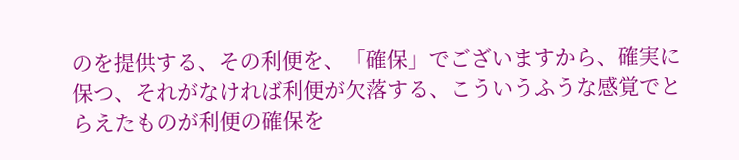のを提供する、その利便を、「確保」でございますから、確実に保つ、それがなければ利便が欠落する、こういうふうな感覚でとらえたものが利便の確保を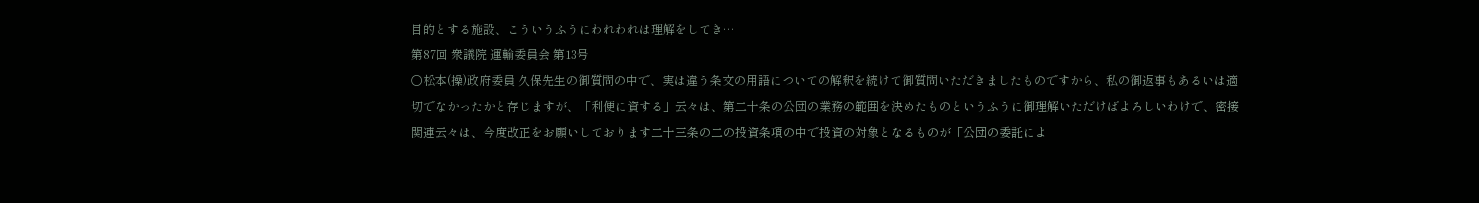目的とする施設、こういうふうにわれわれは理解をしてき…
第87回 衆議院 運輸委員会 第13号
○松本(操)政府委員 久保先生の御質問の中で、実は違う条文の用語についての解釈を続けて御質問いただきましたものですから、私の御返事もあるいは適切でなかったかと存じますが、「利便に資する」云々は、第二十条の公団の業務の範囲を決めたものというふうに御理解いただけばよろしいわけで、密接関連云々は、今度改正をお願いしております二十三条の二の投資条項の中で投資の対象となるものが「公団の委託によ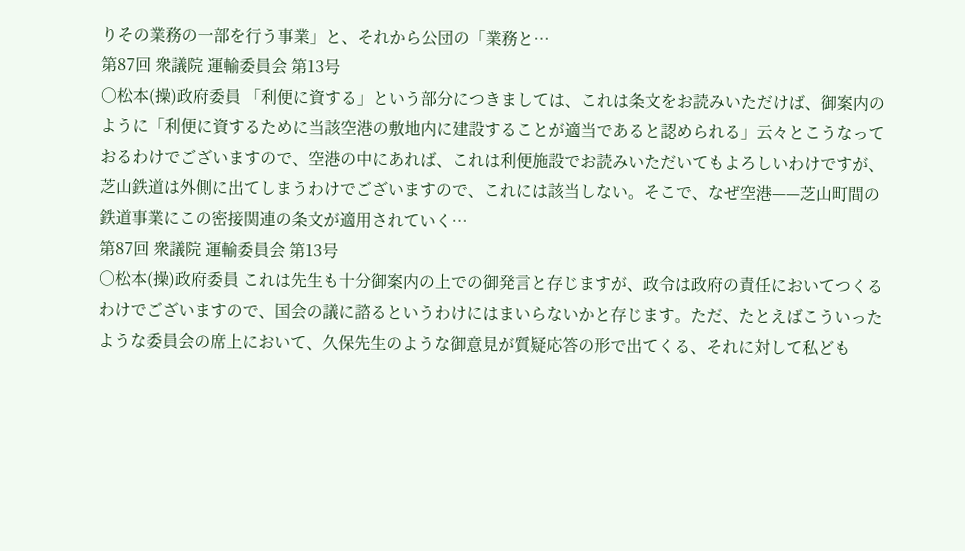りその業務の一部を行う事業」と、それから公団の「業務と…
第87回 衆議院 運輸委員会 第13号
○松本(操)政府委員 「利便に資する」という部分につきましては、これは条文をお読みいただけば、御案内のように「利便に資するために当該空港の敷地内に建設することが適当であると認められる」云々とこうなっておるわけでございますので、空港の中にあれば、これは利便施設でお読みいただいてもよろしいわけですが、芝山鉄道は外側に出てしまうわけでございますので、これには該当しない。そこで、なぜ空港——芝山町間の鉄道事業にこの密接関連の条文が適用されていく…
第87回 衆議院 運輸委員会 第13号
○松本(操)政府委員 これは先生も十分御案内の上での御発言と存じますが、政令は政府の責任においてつくるわけでございますので、国会の議に諮るというわけにはまいらないかと存じます。ただ、たとえばこういったような委員会の席上において、久保先生のような御意見が質疑応答の形で出てくる、それに対して私ども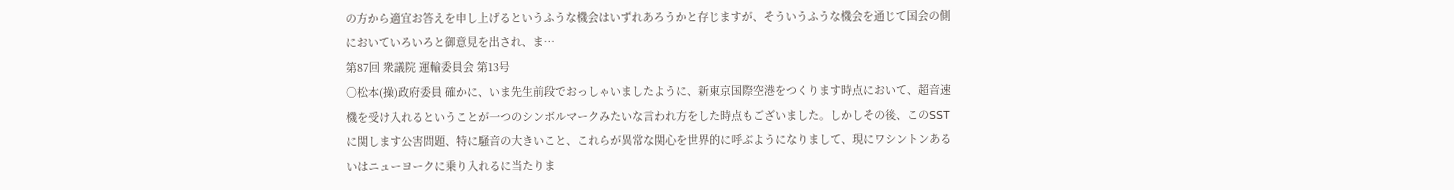の方から適宜お答えを申し上げるというふうな機会はいずれあろうかと存じますが、そういうふうな機会を通じて国会の側においていろいろと御意見を出され、ま…
第87回 衆議院 運輸委員会 第13号
○松本(操)政府委員 確かに、いま先生前段でおっしゃいましたように、新東京国際空港をつくります時点において、超音速機を受け入れるということが一つのシンボルマークみたいな言われ方をした時点もございました。しかしその後、このSSTに関します公害問題、特に騒音の大きいこと、これらが異常な関心を世界的に呼ぶようになりまして、現にワシントンあるいはニューヨークに乗り入れるに当たりま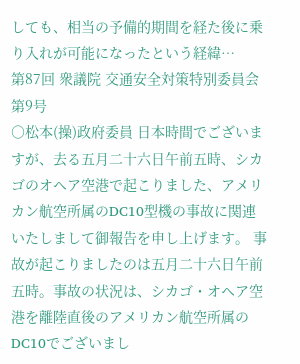しても、相当の予備的期間を経た後に乗り入れが可能になったという経緯…
第87回 衆議院 交通安全対策特別委員会 第9号
○松本(操)政府委員 日本時間でございますが、去る五月二十六日午前五時、シカゴのオヘア空港で起こりました、アメリカン航空所属のDC10型機の事故に関連いたしまして御報告を申し上げます。 事故が起こりましたのは五月二十六日午前五時。事故の状況は、シカゴ・オヘア空港を離陸直後のアメリカン航空所属のDC10でございまし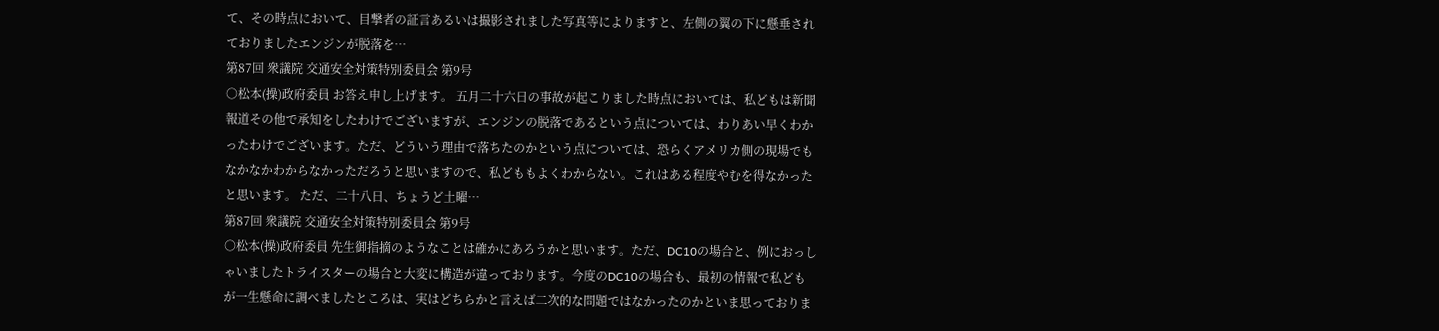て、その時点において、目撃者の証言あるいは撮影されました写真等によりますと、左側の翼の下に懸垂されておりましたエンジンが脱落を…
第87回 衆議院 交通安全対策特別委員会 第9号
○松本(操)政府委員 お答え申し上げます。 五月二十六日の事故が起こりました時点においては、私どもは新聞報道その他で承知をしたわけでございますが、エンジンの脱落であるという点については、わりあい早くわかったわけでございます。ただ、どういう理由で落ちたのかという点については、恐らくアメリカ側の現場でもなかなかわからなかっただろうと思いますので、私どももよくわからない。これはある程度やむを得なかったと思います。 ただ、二十八日、ちょうど土曜…
第87回 衆議院 交通安全対策特別委員会 第9号
○松本(操)政府委員 先生御指摘のようなことは確かにあろうかと思います。ただ、DC10の場合と、例におっしゃいましたトライスターの場合と大変に構造が違っております。今度のDC10の場合も、最初の情報で私どもが一生懸命に調べましたところは、実はどちらかと言えば二次的な問題ではなかったのかといま思っておりま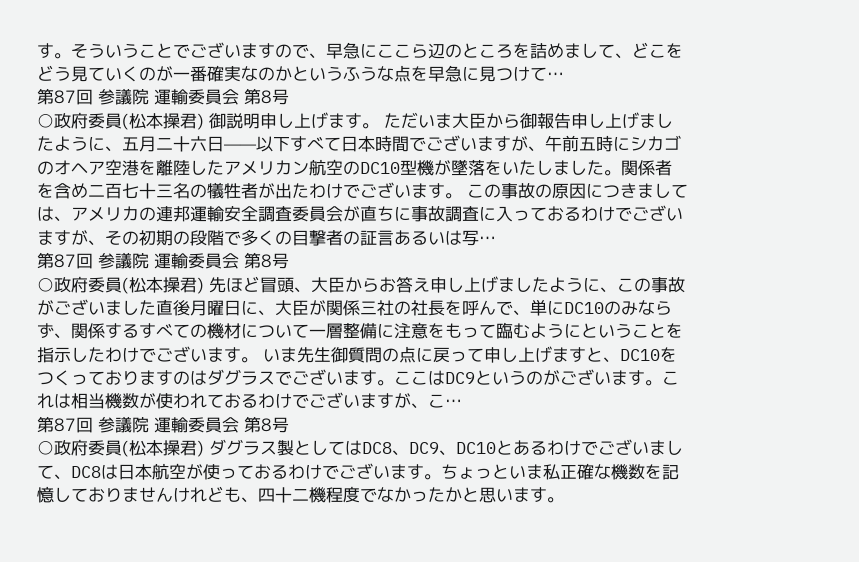す。そういうことでございますので、早急にここら辺のところを詰めまして、どこをどう見ていくのが一番確実なのかというふうな点を早急に見つけて…
第87回 参議院 運輸委員会 第8号
○政府委員(松本操君) 御説明申し上げます。 ただいま大臣から御報告申し上げましたように、五月二十六日——以下すべて日本時間でございますが、午前五時にシカゴのオヘア空港を離陸したアメリカン航空のDC10型機が墜落をいたしました。関係者を含め二百七十三名の犠牲者が出たわけでございます。 この事故の原因につきましては、アメリカの連邦運輸安全調査委員会が直ちに事故調査に入っておるわけでございますが、その初期の段階で多くの目撃者の証言あるいは写…
第87回 参議院 運輸委員会 第8号
○政府委員(松本操君) 先ほど冒頭、大臣からお答え申し上げましたように、この事故がございました直後月曜日に、大臣が関係三社の社長を呼んで、単にDC10のみならず、関係するすべての機材について一層整備に注意をもって臨むようにということを指示したわけでございます。 いま先生御質問の点に戻って申し上げますと、DC10をつくっておりますのはダグラスでございます。ここはDC9というのがございます。これは相当機数が使われておるわけでございますが、こ…
第87回 参議院 運輸委員会 第8号
○政府委員(松本操君) ダグラス製としてはDC8、DC9、DC10とあるわけでございまして、DC8は日本航空が使っておるわけでございます。ちょっといま私正確な機数を記憶しておりませんけれども、四十二機程度でなかったかと思います。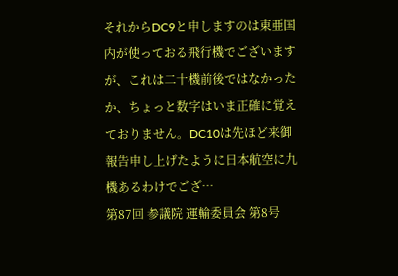それからDC9と申しますのは東亜国内が使っておる飛行機でございますが、これは二十機前後ではなかったか、ちょっと数字はいま正確に覚えておりません。DC10は先ほど来御報告申し上げたように日本航空に九機あるわけでござ…
第87回 参議院 運輸委員会 第8号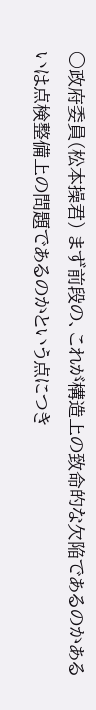○政府委員(松本操君) まず前段の、これが構造上の致命的な欠陥であるのかあるいは点検整備上の問題であるのかという点につき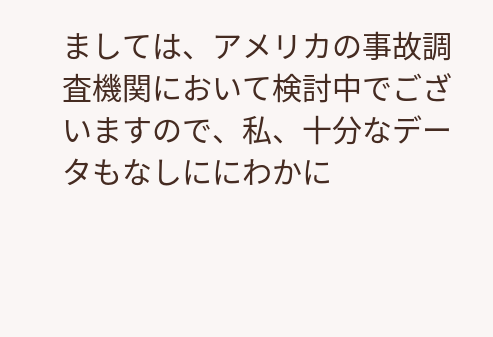ましては、アメリカの事故調査機関において検討中でございますので、私、十分なデータもなしににわかに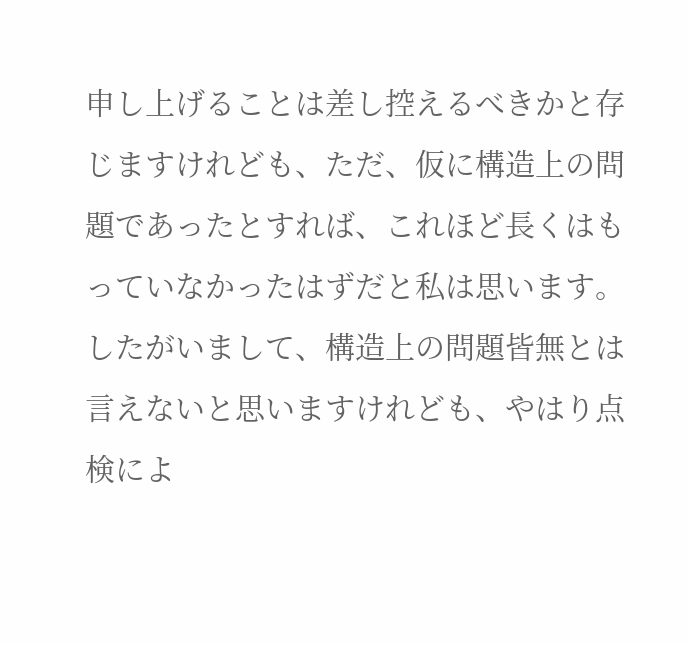申し上げることは差し控えるべきかと存じますけれども、ただ、仮に構造上の問題であったとすれば、これほど長くはもっていなかったはずだと私は思います。したがいまして、構造上の問題皆無とは言えないと思いますけれども、やはり点検によ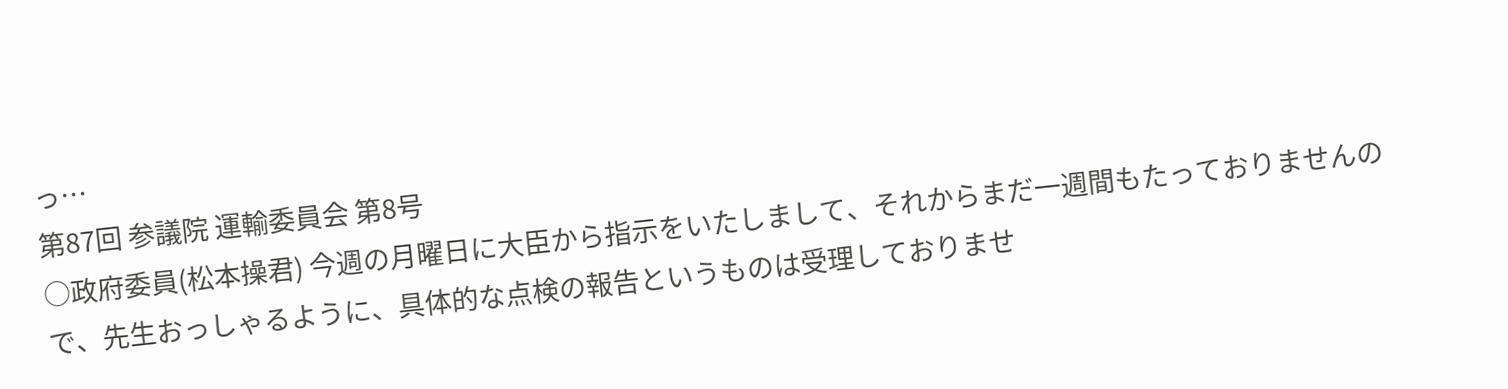っ…
第87回 参議院 運輸委員会 第8号
○政府委員(松本操君) 今週の月曜日に大臣から指示をいたしまして、それからまだ一週間もたっておりませんので、先生おっしゃるように、具体的な点検の報告というものは受理しておりませ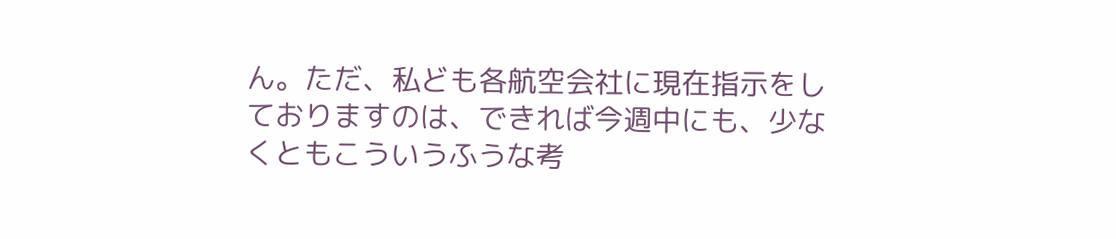ん。ただ、私ども各航空会社に現在指示をしておりますのは、できれば今週中にも、少なくともこういうふうな考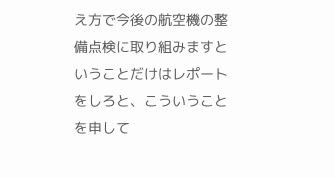え方で今後の航空機の整備点検に取り組みますということだけはレポートをしろと、こういうことを申して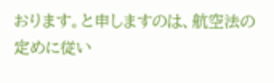おります。と申しますのは、航空法の定めに従い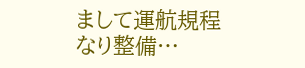まして運航規程なり整備…